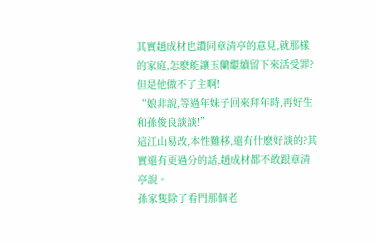其實趙成材也讚同章清亭的意見,就那樣的家庭,怎麽能讓玉蘭繼續留下來活受罪?但是他做不了主啊!
“娘非說,等過年妹子回來拜年時,再好生和孫俊良談談!”
這江山易改,本性難移,還有什麽好談的?其實還有更過分的話,趙成材都不敢跟章清亭說。
孫家隻除了看門那個老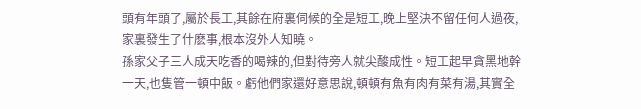頭有年頭了,屬於長工,其餘在府裏伺候的全是短工,晚上堅決不留任何人過夜,家裏發生了什麽事,根本沒外人知曉。
孫家父子三人成天吃香的喝辣的,但對待旁人就尖酸成性。短工起早貪黑地幹一天,也隻管一頓中飯。虧他們家還好意思說,頓頓有魚有肉有菜有湯,其實全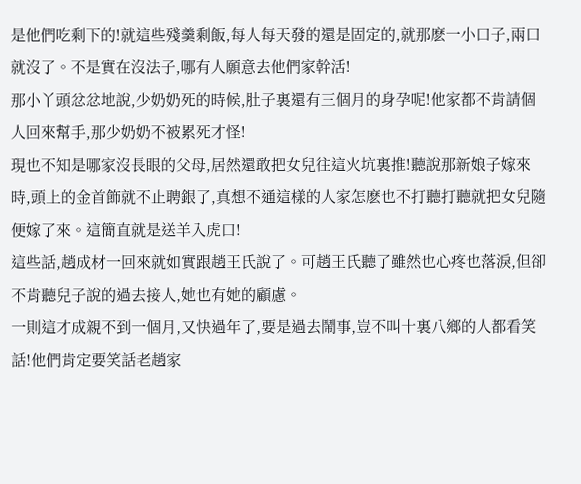是他們吃剩下的!就這些殘羹剩飯,每人每天發的還是固定的,就那麽一小口子,兩口就沒了。不是實在沒法子,哪有人願意去他們家幹活!
那小丫頭忿忿地說,少奶奶死的時候,肚子裏還有三個月的身孕呢!他家都不肯請個人回來幫手,那少奶奶不被累死才怪!
現也不知是哪家沒長眼的父母,居然還敢把女兒往這火坑裏推!聽說那新娘子嫁來時,頭上的金首飾就不止聘銀了,真想不通這樣的人家怎麽也不打聽打聽就把女兒隨便嫁了來。這簡直就是送羊入虎口!
這些話,趙成材一回來就如實跟趙王氏說了。可趙王氏聽了雖然也心疼也落淚,但卻不肯聽兒子說的過去接人,她也有她的顧慮。
一則這才成親不到一個月,又快過年了,要是過去鬧事,豈不叫十裏八鄉的人都看笑話!他們肯定要笑話老趙家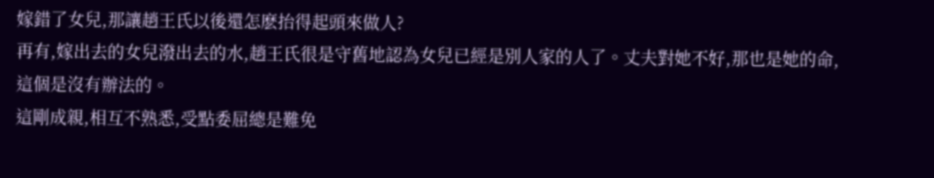嫁錯了女兒,那讓趙王氏以後還怎麽抬得起頭來做人?
再有,嫁出去的女兒潑出去的水,趙王氏很是守舊地認為女兒已經是別人家的人了。丈夫對她不好,那也是她的命,這個是沒有辦法的。
這剛成親,相互不熟悉,受點委屈總是難免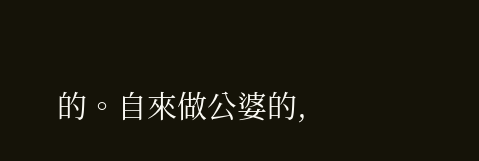的。自來做公婆的,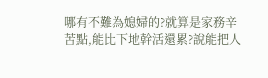哪有不難為媳婦的?就算是家務辛苦點,能比下地幹活還累?說能把人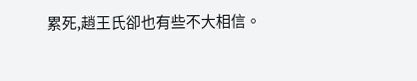累死,趙王氏卻也有些不大相信。